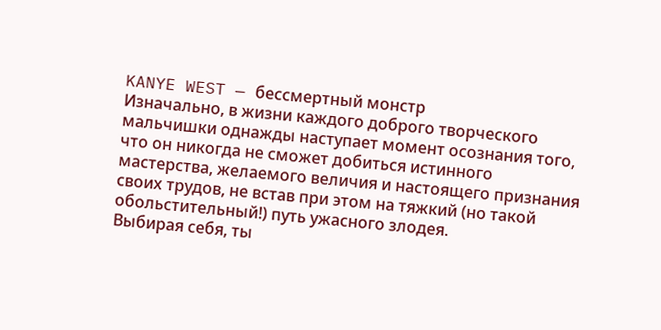KANYE WEST — бессмертный монстр
Изначально, в жизни каждого доброго творческого мальчишки однажды наступает момент осознания того, что он никогда не сможет добиться истинного мастерства, желаемого величия и настоящего признания своих трудов, не встав при этом на тяжкий (но такой обольстительный!) путь ужасного злодея.
Выбирая себя, ты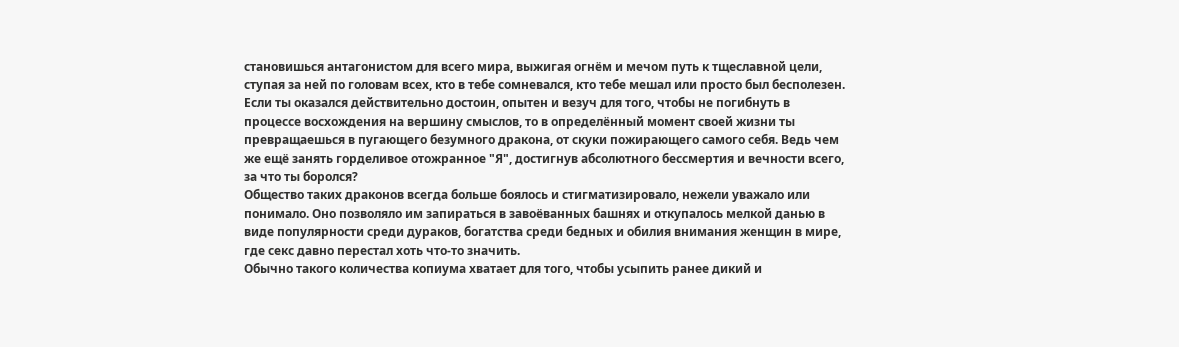становишься антагонистом для всего мира, выжигая огнём и мечом путь к тщеславной цели, ступая за ней по головам всех, кто в тебе сомневался, кто тебе мешал или просто был бесполезен. Если ты оказался действительно достоин, опытен и везуч для того, чтобы не погибнуть в процессе восхождения на вершину смыслов, то в определённый момент своей жизни ты превращаешься в пугающего безумного дракона, от скуки пожирающего самого себя. Ведь чем же ещё занять горделивое отожранное "Я", достигнув абсолютного бессмертия и вечности всего, за что ты боролся?
Общество таких драконов всегда больше боялось и стигматизировало, нежели уважало или понимало. Оно позволяло им запираться в завоёванных башнях и откупалось мелкой данью в виде популярности среди дураков, богатства среди бедных и обилия внимания женщин в мире, где секс давно перестал хоть что-то значить.
Обычно такого количества копиума хватает для того, чтобы усыпить ранее дикий и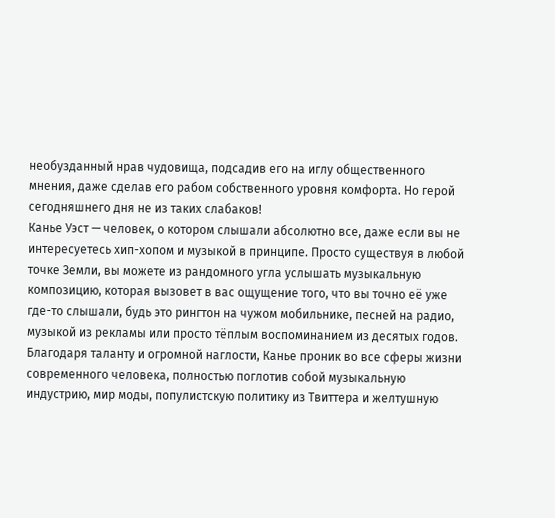необузданный нрав чудовища, подсадив его на иглу общественного мнения, даже сделав его рабом собственного уровня комфорта. Но герой сегодняшнего дня не из таких слабаков!
Канье Уэст — человек, о котором слышали абсолютно все, даже если вы не интересуетесь хип-хопом и музыкой в принципе. Просто существуя в любой точке Земли, вы можете из рандомного угла услышать музыкальную композицию, которая вызовет в вас ощущение того, что вы точно её уже где-то слышали, будь это рингтон на чужом мобильнике, песней на радио, музыкой из рекламы или просто тёплым воспоминанием из десятых годов. Благодаря таланту и огромной наглости, Канье проник во все сферы жизни современного человека, полностью поглотив собой музыкальную индустрию, мир моды, популистскую политику из Твиттера и желтушную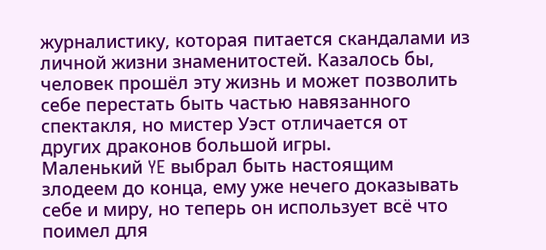журналистику, которая питается скандалами из личной жизни знаменитостей. Казалось бы, человек прошёл эту жизнь и может позволить себе перестать быть частью навязанного спектакля, но мистер Уэст отличается от других драконов большой игры.
Маленький YE выбрал быть настоящим злодеем до конца, ему уже нечего доказывать себе и миру, но теперь он использует всё что поимел для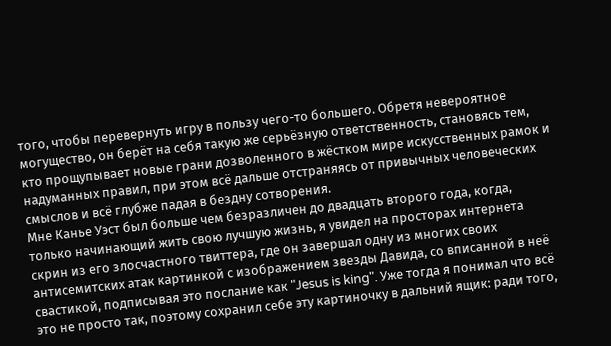того, чтобы перевернуть игру в пользу чего-то большего. Обретя невероятное могущество, он берёт на себя такую же серьёзную ответственность, становясь тем, кто прощупывает новые грани дозволенного в жёстком мире искусственных рамок и надуманных правил, при этом всё дальше отстраняясь от привычных человеческих смыслов и всё глубже падая в бездну сотворения.
Мне Канье Уэст был больше чем безразличен до двадцать второго года, когда, только начинающий жить свою лучшую жизнь, я увидел на просторах интернета скрин из его злосчастного твиттера, где он завершал одну из многих своих антисемитских атак картинкой с изображением звезды Давида, со вписанной в неё свастикой, подписывая это послание как "Jesus is king". Уже тогда я понимал что всё это не просто так, поэтому сохранил себе эту картиночку в дальний ящик: ради того,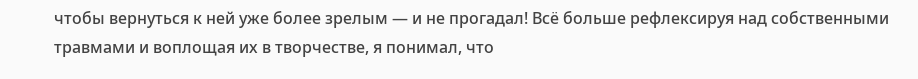чтобы вернуться к ней уже более зрелым — и не прогадал! Всё больше рефлексируя над собственными травмами и воплощая их в творчестве, я понимал, что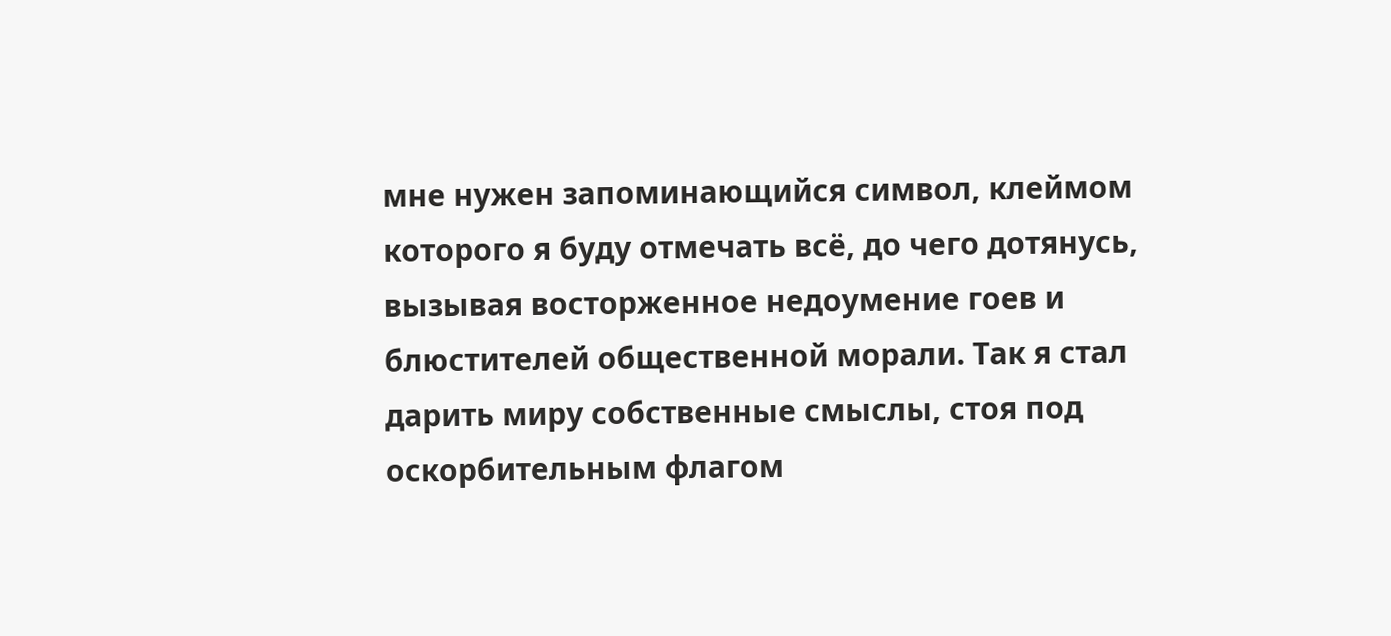мне нужен запоминающийся символ, клеймом которого я буду отмечать всё, до чего дотянусь, вызывая восторженное недоумение гоев и блюстителей общественной морали. Так я стал дарить миру собственные смыслы, стоя под оскорбительным флагом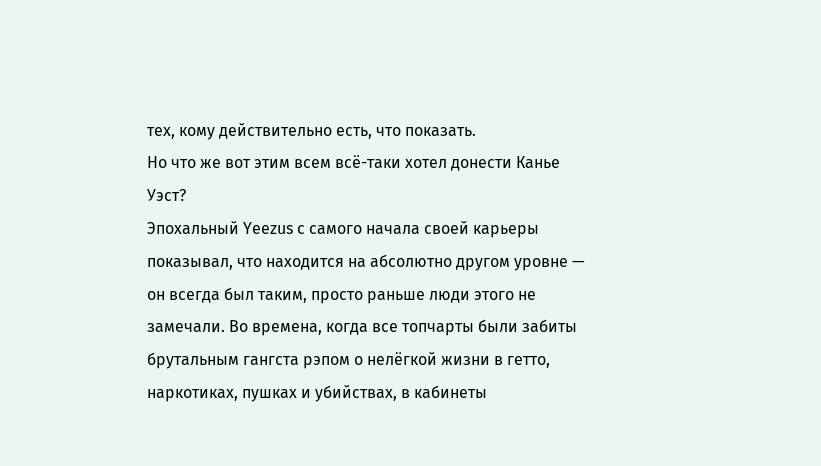тех, кому действительно есть, что показать.
Но что же вот этим всем всё-таки хотел донести Канье Уэст?
Эпохальный Yeezus с самого начала своей карьеры показывал, что находится на абсолютно другом уровне — он всегда был таким, просто раньше люди этого не замечали. Во времена, когда все топчарты были забиты брутальным гангста рэпом о нелёгкой жизни в гетто, наркотиках, пушках и убийствах, в кабинеты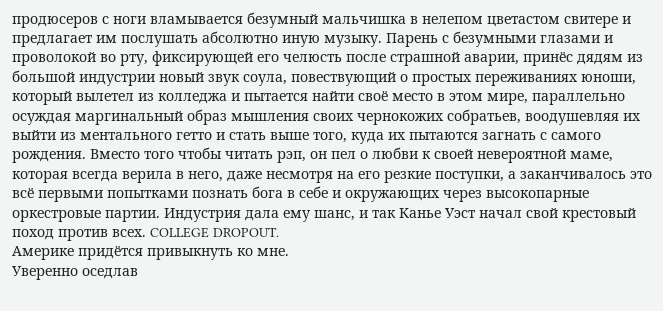продюсеров с ноги вламывается безумный мальчишка в нелепом цветастом свитере и предлагает им послушать абсолютно иную музыку. Парень с безумными глазами и проволокой во рту, фиксирующей его челюсть после страшной аварии, принёс дядям из большой индустрии новый звук соула, повествующий о простых переживаниях юноши, который вылетел из колледжа и пытается найти своё место в этом мире, параллельно осуждая маргинальный образ мышления своих чернокожих собратьев, воодушевляя их выйти из ментального гетто и стать выше того, куда их пытаются загнать с самого рождения. Вместо того чтобы читать рэп, он пел о любви к своей невероятной маме, которая всегда верила в него, даже несмотря на его резкие поступки, а заканчивалось это всё первыми попытками познать бога в себе и окружающих через высокопарные оркестровые партии. Индустрия дала ему шанс, и так Канье Уэст начал свой крестовый поход против всех. COLLEGE DROPOUT.
Америке придётся привыкнуть ко мне.
Уверенно оседлав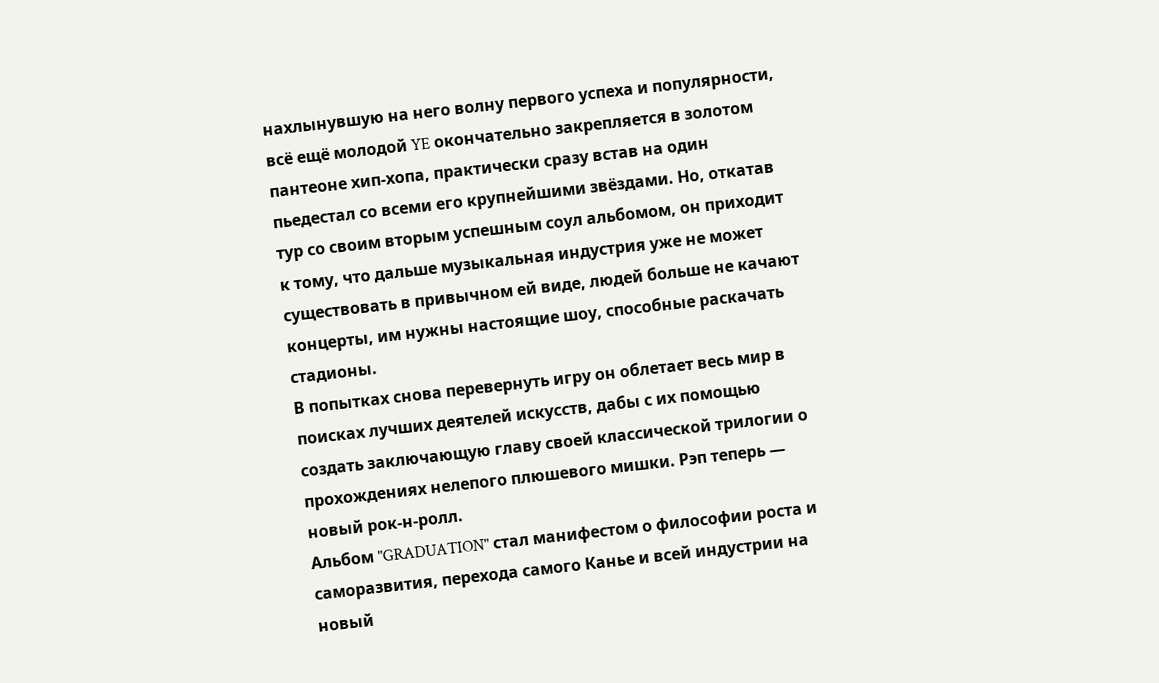нахлынувшую на него волну первого успеха и популярности, всё ещё молодой YE окончательно закрепляется в золотом пантеоне хип-хопа, практически сразу встав на один пьедестал со всеми его крупнейшими звёздами. Но, откатав тур со своим вторым успешным соул альбомом, он приходит к тому, что дальше музыкальная индустрия уже не может существовать в привычном ей виде, людей больше не качают концерты, им нужны настоящие шоу, способные раскачать стадионы.
В попытках снова перевернуть игру он облетает весь мир в поисках лучших деятелей искусств, дабы с их помощью создать заключающую главу своей классической трилогии о прохождениях нелепого плюшевого мишки. Рэп теперь — новый рок-н-ролл.
Альбом "GRADUATION" стал манифестом о философии роста и саморазвития, перехода самого Канье и всей индустрии на новый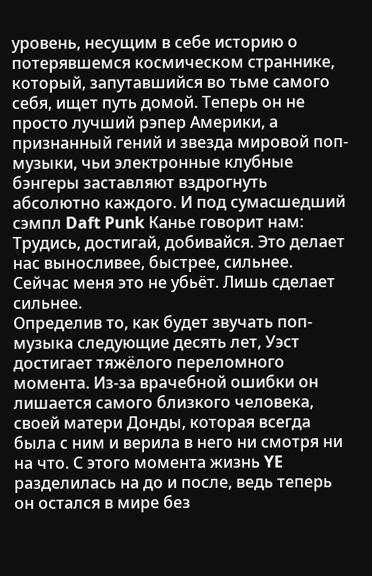уровень, несущим в себе историю о потерявшемся космическом страннике, который, запутавшийся во тьме самого себя, ищет путь домой. Теперь он не просто лучший рэпер Америки, а признанный гений и звезда мировой поп-музыки, чьи электронные клубные бэнгеры заставляют вздрогнуть абсолютно каждого. И под сумасшедший сэмпл Daft Punk Канье говорит нам:
Трудись, достигай, добивайся. Это делает нас выносливее, быстрее, сильнее. Сейчас меня это не убьёт. Лишь сделает сильнее.
Определив то, как будет звучать поп-музыка следующие десять лет, Уэст достигает тяжёлого переломного момента. Из-за врачебной ошибки он лишается самого близкого человека, своей матери Донды, которая всегда была с ним и верила в него ни смотря ни на что. С этого момента жизнь YE разделилась на до и после, ведь теперь он остался в мире без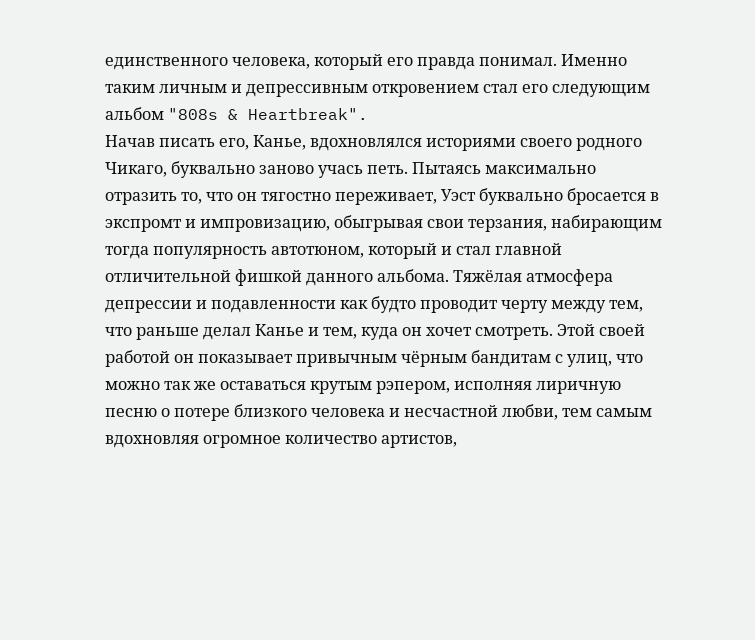единственного человека, который его правда понимал. Именно таким личным и депрессивным откровением стал его следующим альбом "808s & Heartbreak".
Начав писать его, Канье, вдохновлялся историями своего родного Чикаго, буквально заново учась петь. Пытаясь максимально отразить то, что он тягостно переживает, Уэст буквально бросается в экспромт и импровизацию, обыгрывая свои терзания, набирающим тогда популярность автотюном, который и стал главной отличительной фишкой данного альбома. Тяжёлая атмосфера депрессии и подавленности как будто проводит черту между тем, что раньше делал Канье и тем, куда он хочет смотреть. Этой своей работой он показывает привычным чёрным бандитам с улиц, что можно так же оставаться крутым рэпером, исполняя лиричную песню о потере близкого человека и несчастной любви, тем самым вдохновляя огромное количество артистов,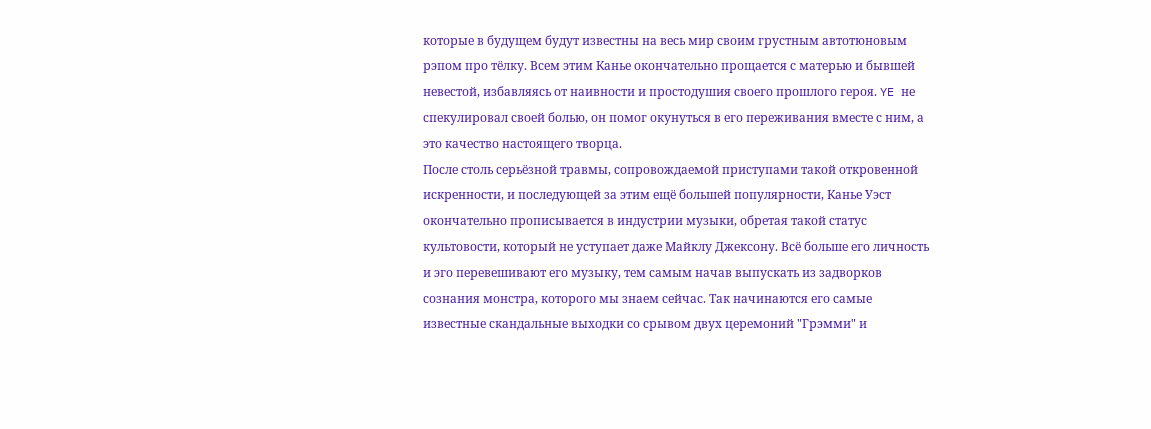которые в будущем будут известны на весь мир своим грустным автотюновым рэпом про тёлку. Всем этим Канье окончательно прощается с матерью и бывшей невестой, избавляясь от наивности и простодушия своего прошлого героя. YE не спекулировал своей болью, он помог окунуться в его переживания вместе с ним, а это качество настоящего творца.
После столь серьёзной травмы, сопровождаемой приступами такой откровенной искренности, и последующей за этим ещё большей популярности, Канье Уэст окончательно прописывается в индустрии музыки, обретая такой статус культовости, который не уступает даже Майклу Джексону. Всё больше его личность и эго перевешивают его музыку, тем самым начав выпускать из задворков сознания монстра, которого мы знаем сейчас. Так начинаются его самые известные скандальные выходки со срывом двух церемоний "Грэмми" и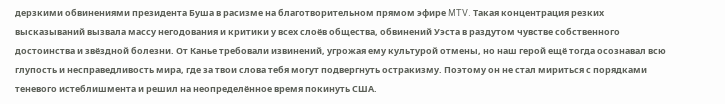дерзкими обвинениями президента Буша в расизме на благотворительном прямом эфире MTV. Такая концентрация резких высказываний вызвала массу негодования и критики у всех слоёв общества, обвинений Уэста в раздутом чувстве собственного достоинства и звёздной болезни. От Канье требовали извинений, угрожая ему культурой отмены, но наш герой ещё тогда осознавал всю глупость и несправедливость мира, где за твои слова тебя могут подвергнуть остракизму. Поэтому он не стал мириться с порядками теневого истеблишмента и решил на неопределённое время покинуть США.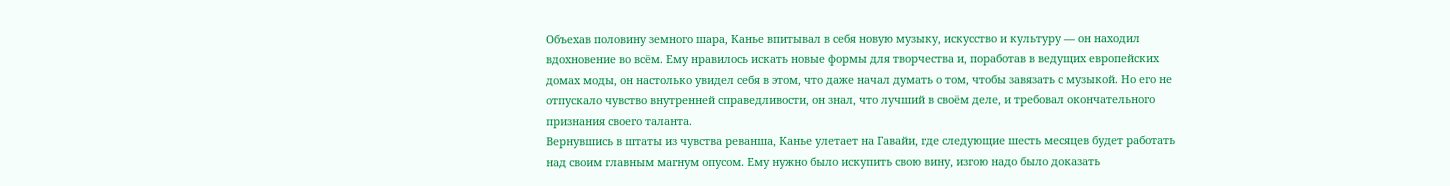Объехав половину земного шара, Канье впитывал в себя новую музыку, искусство и культуру — он находил вдохновение во всём. Ему нравилось искать новые формы для творчества и, поработав в ведущих европейских домах моды, он настолько увидел себя в этом, что даже начал думать о том, чтобы завязать с музыкой. Но его не отпускало чувство внутренней справедливости, он знал, что лучший в своём деле, и требовал окончательного признания своего таланта.
Вернувшись в штаты из чувства реванша, Канье улетает на Гавайи, где следующие шесть месяцев будет работать над своим главным магнум опусом. Ему нужно было искупить свою вину, изгою надо было доказать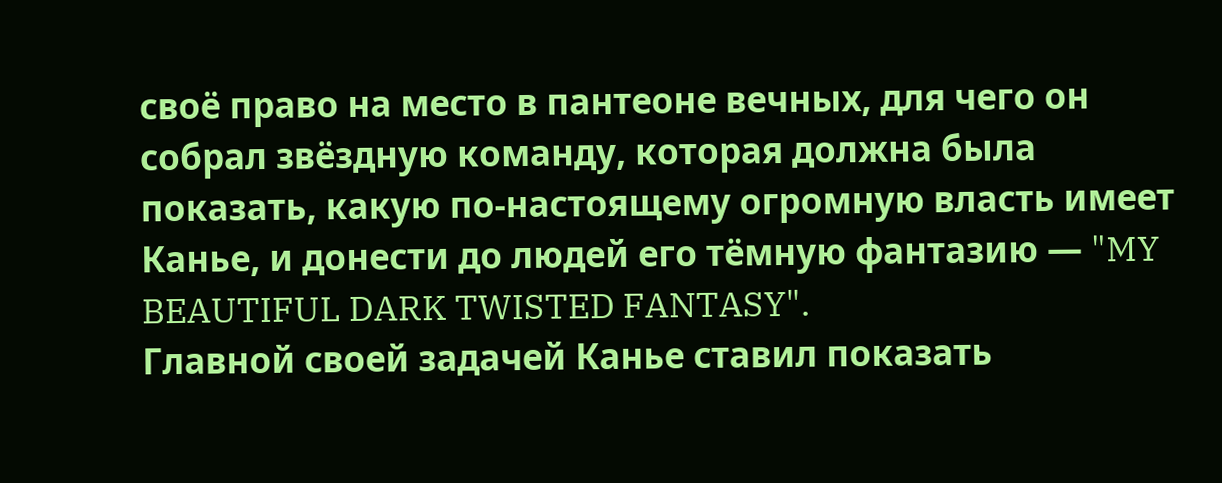своё право на место в пантеоне вечных, для чего он собрал звёздную команду, которая должна была показать, какую по-настоящему огромную власть имеет Канье, и донести до людей его тёмную фантазию — "MY BEAUTIFUL DARK TWISTED FANTASY".
Главной своей задачей Канье ставил показать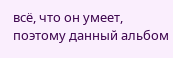всё, что он умеет, поэтому данный альбом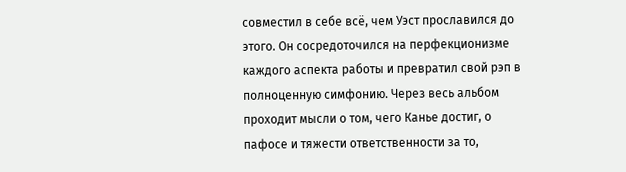совместил в себе всё, чем Уэст прославился до этого. Он сосредоточился на перфекционизме каждого аспекта работы и превратил свой рэп в полноценную симфонию. Через весь альбом проходит мысли о том, чего Канье достиг, о пафосе и тяжести ответственности за то,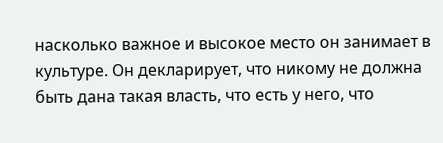насколько важное и высокое место он занимает в культуре. Он декларирует, что никому не должна быть дана такая власть, что есть у него, что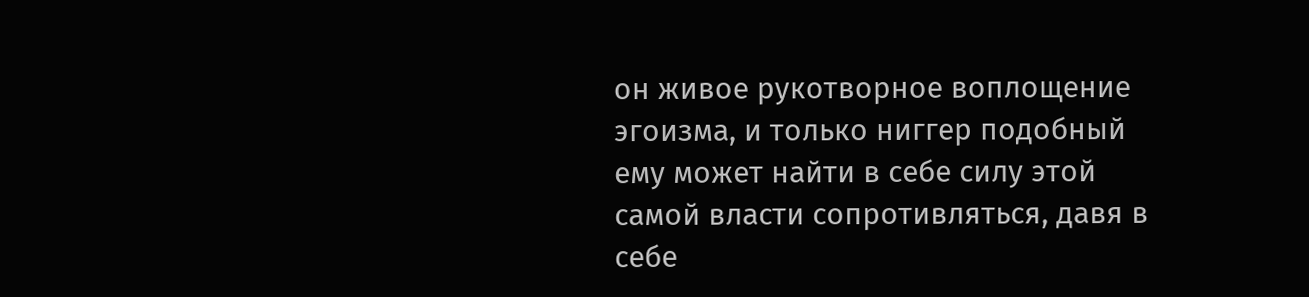он живое рукотворное воплощение эгоизма, и только ниггер подобный ему может найти в себе силу этой самой власти сопротивляться, давя в себе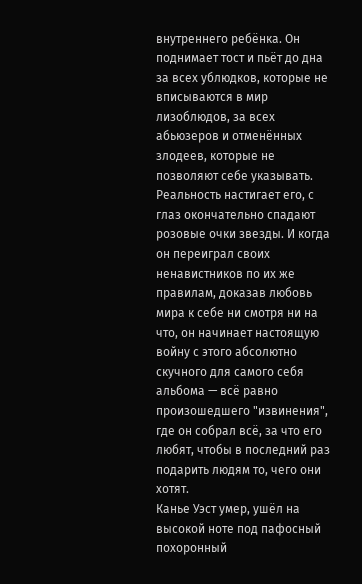внутреннего ребёнка. Он поднимает тост и пьёт до дна за всех ублюдков, которые не вписываются в мир лизоблюдов, за всех абьюзеров и отменённых злодеев, которые не позволяют себе указывать. Реальность настигает его, с глаз окончательно спадают розовые очки звезды. И когда он переиграл своих ненавистников по их же правилам, доказав любовь мира к себе ни смотря ни на что, он начинает настоящую войну с этого абсолютно скучного для самого себя альбома — всё равно произошедшего "извинения", где он собрал всё, за что его любят, чтобы в последний раз подарить людям то, чего они хотят.
Канье Уэст умер, ушёл на высокой ноте под пафосный похоронный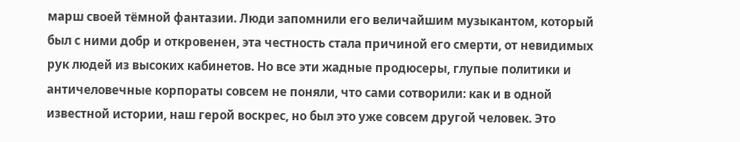марш своей тёмной фантазии. Люди запомнили его величайшим музыкантом, который был с ними добр и откровенен, эта честность стала причиной его смерти, от невидимых рук людей из высоких кабинетов. Но все эти жадные продюсеры, глупые политики и античеловечные корпораты совсем не поняли, что сами сотворили: как и в одной известной истории, наш герой воскрес, но был это уже совсем другой человек. Это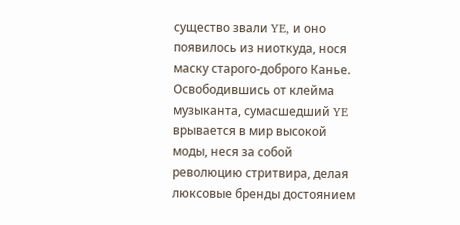существо звали YE, и оно появилось из ниоткуда, нося маску старого-доброго Канье. Освободившись от клейма музыканта, сумасшедший YE врывается в мир высокой моды, неся за собой революцию стритвира, делая люксовые бренды достоянием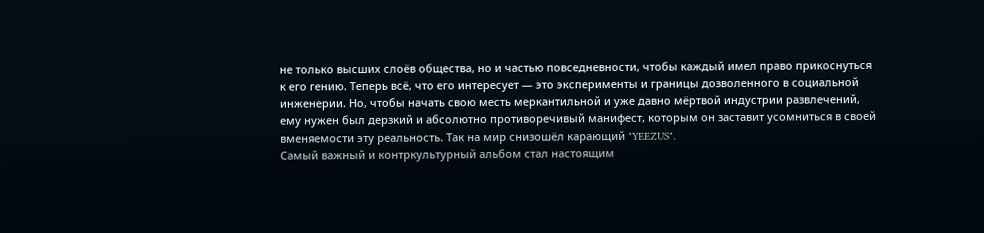не только высших слоёв общества, но и частью повседневности, чтобы каждый имел право прикоснуться к его гению. Теперь всё, что его интересует — это эксперименты и границы дозволенного в социальной инженерии. Но, чтобы начать свою месть меркантильной и уже давно мёртвой индустрии развлечений, ему нужен был дерзкий и абсолютно противоречивый манифест, которым он заставит усомниться в своей вменяемости эту реальность. Так на мир снизошёл карающий "YEEZUS".
Самый важный и контркультурный альбом стал настоящим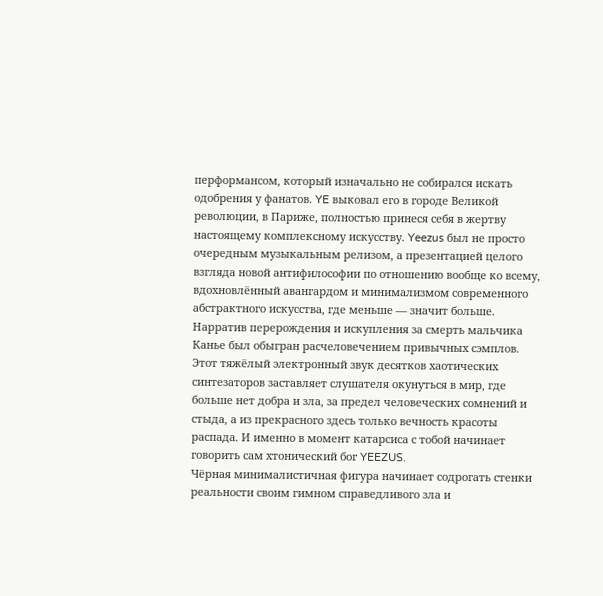перформансом, который изначально не собирался искать одобрения у фанатов. YE выковал его в городе Великой революции, в Париже, полностью принеся себя в жертву настоящему комплексному искусству. Yeezus был не просто очередным музыкальным релизом, а презентацией целого взгляда новой антифилософии по отношению вообще ко всему, вдохновлённый авангардом и минимализмом современного абстрактного искусства, где меньше — значит больше. Нарратив перерождения и искупления за смерть мальчика Канье был обыгран расчеловечением привычных сэмплов. Этот тяжёлый электронный звук десятков хаотических синтезаторов заставляет слушателя окунуться в мир, где больше нет добра и зла, за предел человеческих сомнений и стыда, а из прекрасного здесь только вечность красоты распада. И именно в момент катарсиса с тобой начинает говорить сам хтонический бог YEEZUS.
Чёрная минималистичная фигура начинает содрогать стенки реальности своим гимном справедливого зла и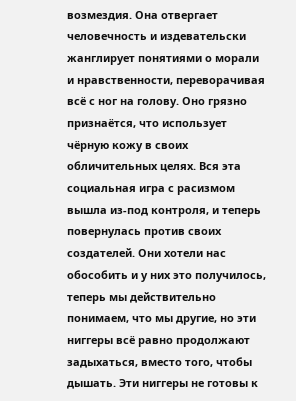возмездия. Она отвергает человечность и издевательски жанглирует понятиями о морали и нравственности, переворачивая всё с ног на голову. Оно грязно признаётся, что использует чёрную кожу в своих обличительных целях. Вся эта социальная игра с расизмом вышла из-под контроля, и теперь повернулась против своих создателей. Они хотели нас обособить и у них это получилось, теперь мы действительно понимаем, что мы другие, но эти ниггеры всё равно продолжают задыхаться, вместо того, чтобы дышать. Эти ниггеры не готовы к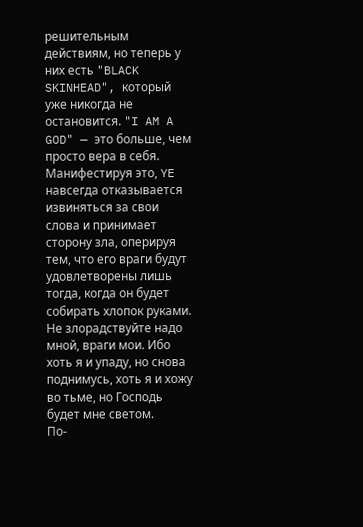решительным действиям, но теперь у них есть "BLACK SKINHEAD", который уже никогда не остановится. "I AM A GOD" — это больше, чем просто вера в себя. Манифестируя это, YE навсегда отказывается извиняться за свои слова и принимает сторону зла, оперируя тем, что его враги будут удовлетворены лишь тогда, когда он будет собирать хлопок руками.
Не злорадствуйте надо мной, враги мои. Ибо хоть я и упаду, но снова поднимусь, хоть я и хожу во тьме, но Господь будет мне светом.
По-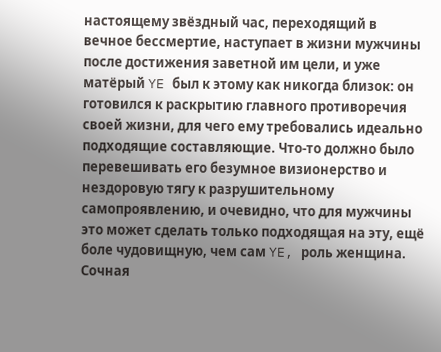настоящему звёздный час, переходящий в вечное бессмертие, наступает в жизни мужчины после достижения заветной им цели, и уже матёрый YE был к этому как никогда близок: он готовился к раскрытию главного противоречия своей жизни, для чего ему требовались идеально подходящие составляющие. Что-то должно было перевешивать его безумное визионерство и нездоровую тягу к разрушительному самопроявлению, и очевидно, что для мужчины это может сделать только подходящая на эту, ещё боле чудовищную, чем сам YE, роль женщина.
Сочная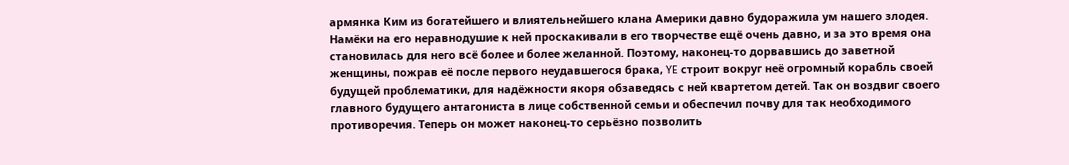армянка Ким из богатейшего и влиятельнейшего клана Америки давно будоражила ум нашего злодея. Намёки на его неравнодушие к ней проскакивали в его творчестве ещё очень давно, и за это время она становилась для него всё более и более желанной. Поэтому, наконец-то дорвавшись до заветной женщины, пожрав её после первого неудавшегося брака, YE строит вокруг неё огромный корабль своей будущей проблематики, для надёжности якоря обзаведясь с ней квартетом детей. Так он воздвиг своего главного будущего антагониста в лице собственной семьи и обеспечил почву для так необходимого противоречия. Теперь он может наконец-то серьёзно позволить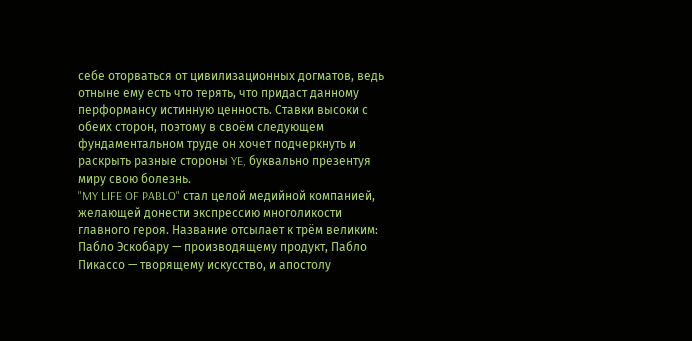себе оторваться от цивилизационных догматов, ведь отныне ему есть что терять, что придаст данному перформансу истинную ценность. Ставки высоки с обеих сторон, поэтому в своём следующем фундаментальном труде он хочет подчеркнуть и раскрыть разные стороны YE, буквально презентуя миру свою болезнь.
"MY LIFE OF PABLO" стал целой медийной компанией, желающей донести экспрессию многоликости главного героя. Название отсылает к трём великим: Пабло Эскобару — производящему продукт, Пабло Пикассо — творящему искусство, и апостолу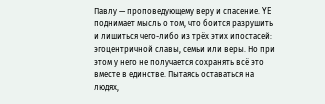Павлу — проповедующему веру и спасение. YE поднимает мысль о том, что боится разрушить и лишиться чего-либо из трёх этих ипостасей: эгоцентричной славы, семьи или веры. Но при этом у него не получается сохранять всё это вместе в единстве. Пытаясь оставаться на людях,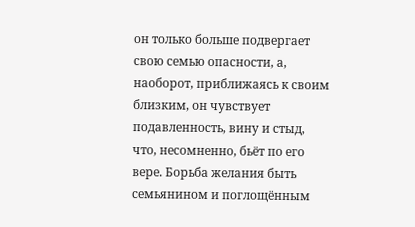он только больше подвергает свою семью опасности, а, наоборот, приближаясь к своим близким, он чувствует подавленность, вину и стыд, что, несомненно, бьёт по его вере. Борьба желания быть семьянином и поглощённым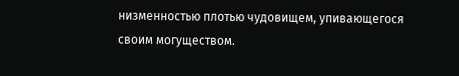низменностью плотью чудовищем, упивающегося своим могуществом.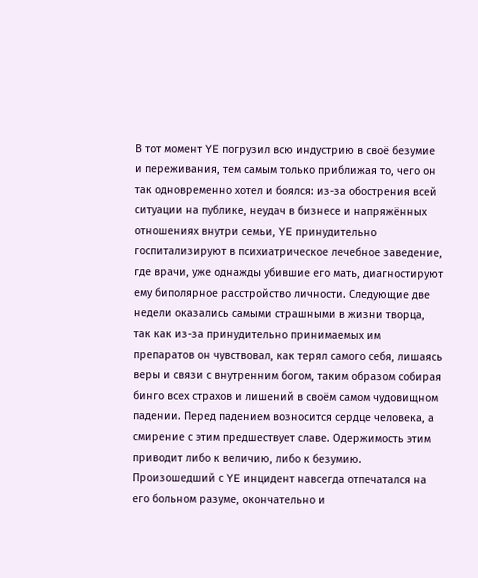В тот момент YE погрузил всю индустрию в своё безумие и переживания, тем самым только приближая то, чего он так одновременно хотел и боялся: из-за обострения всей ситуации на публике, неудач в бизнесе и напряжённых отношениях внутри семьи, YE принудительно госпитализируют в психиатрическое лечебное заведение, где врачи, уже однажды убившие его мать, диагностируют ему биполярное расстройство личности. Следующие две недели оказались самыми страшными в жизни творца, так как из-за принудительно принимаемых им препаратов он чувствовал, как терял самого себя, лишаясь веры и связи с внутренним богом, таким образом собирая бинго всех страхов и лишений в своём самом чудовищном падении. Перед падением возносится сердце человека, а смирение с этим предшествует славе. Одержимость этим приводит либо к величию, либо к безумию.
Произошедший с YE инцидент навсегда отпечатался на его больном разуме, окончательно и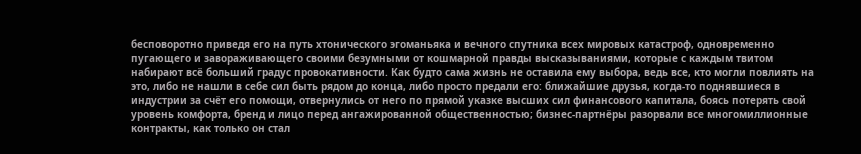бесповоротно приведя его на путь хтонического эгоманьяка и вечного спутника всех мировых катастроф, одновременно пугающего и завораживающего своими безумными от кошмарной правды высказываниями, которые с каждым твитом набирают всё больший градус провокативности. Как будто сама жизнь не оставила ему выбора, ведь все, кто могли повлиять на это, либо не нашли в себе сил быть рядом до конца, либо просто предали его: ближайшие друзья, когда-то поднявшиеся в индустрии за счёт его помощи, отвернулись от него по прямой указке высших сил финансового капитала, боясь потерять свой уровень комфорта, бренд и лицо перед ангажированной общественностью; бизнес-партнёры разорвали все многомиллионные контракты, как только он стал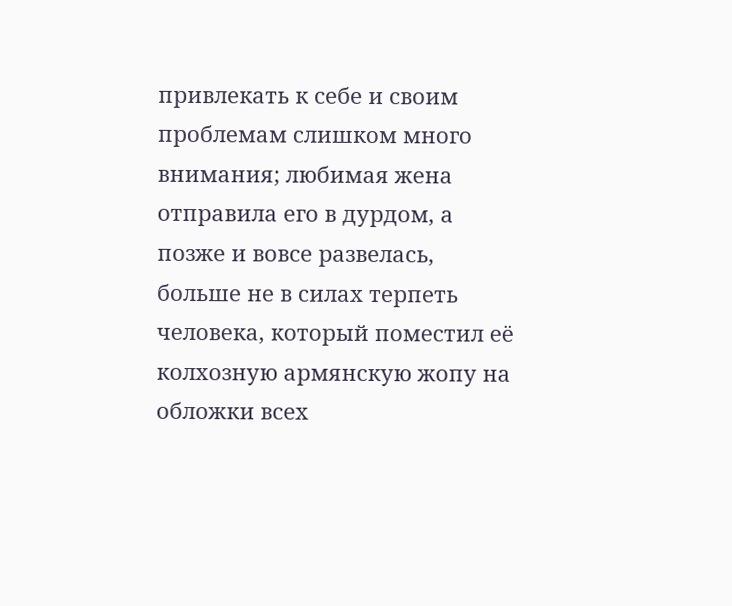привлекать к себе и своим проблемам слишком много внимания; любимая жена отправила его в дурдом, а позже и вовсе развелась, больше не в силах терпеть человека, который поместил её колхозную армянскую жопу на обложки всех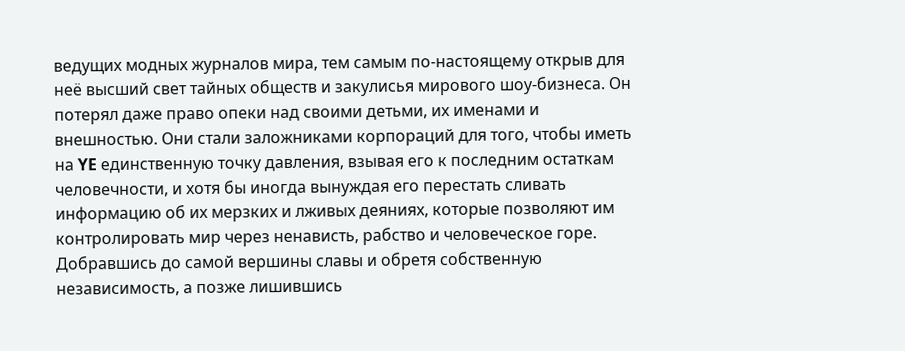ведущих модных журналов мира, тем самым по-настоящему открыв для неё высший свет тайных обществ и закулисья мирового шоу-бизнеса. Он потерял даже право опеки над своими детьми, их именами и внешностью. Они стали заложниками корпораций для того, чтобы иметь на YE единственную точку давления, взывая его к последним остаткам человечности, и хотя бы иногда вынуждая его перестать сливать информацию об их мерзких и лживых деяниях, которые позволяют им контролировать мир через ненависть, рабство и человеческое горе.
Добравшись до самой вершины славы и обретя собственную независимость, а позже лишившись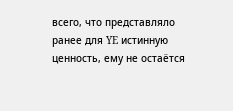всего, что представляло ранее для YE истинную ценность, ему не остаётся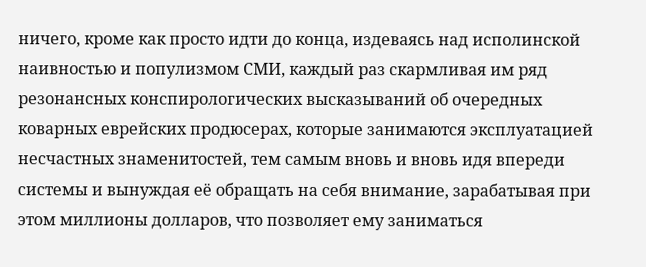ничего, кроме как просто идти до конца, издеваясь над исполинской наивностью и популизмом СМИ, каждый раз скармливая им ряд резонансных конспирологических высказываний об очередных коварных еврейских продюсерах, которые занимаются эксплуатацией несчастных знаменитостей, тем самым вновь и вновь идя впереди системы и вынуждая её обращать на себя внимание, зарабатывая при этом миллионы долларов, что позволяет ему заниматься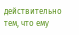действительно тем, что ему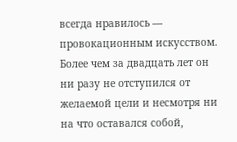всегда нравилось — провокационным искусством. Более чем за двадцать лет он ни разу не отступился от желаемой цели и несмотря ни на что оставался собой,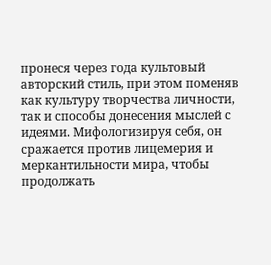пронеся через года культовый авторский стиль, при этом поменяв как культуру творчества личности, так и способы донесения мыслей с идеями. Мифологизируя себя, он сражается против лицемерия и меркантильности мира, чтобы продолжать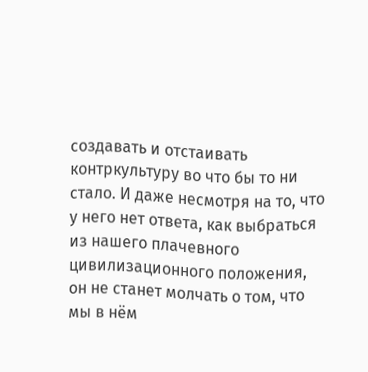создавать и отстаивать контркультуру во что бы то ни стало. И даже несмотря на то, что у него нет ответа, как выбраться из нашего плачевного цивилизационного положения, он не станет молчать о том, что мы в нём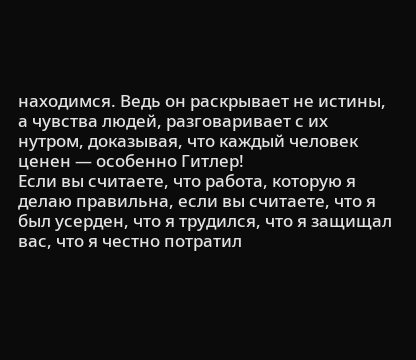находимся. Ведь он раскрывает не истины, а чувства людей, разговаривает с их нутром, доказывая, что каждый человек ценен — особенно Гитлер!
Если вы считаете, что работа, которую я делаю правильна, если вы считаете, что я был усерден, что я трудился, что я защищал вас, что я честно потратил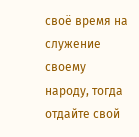своё время на служение своему народу, тогда отдайте свой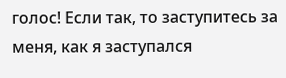голос! Если так, то заступитесь за меня, как я заступался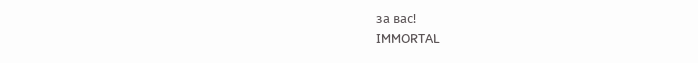за вас!
IMMORTAL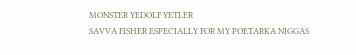MONSTER YEDOLF YETLER
SAVVA FISHER ESPECIALLY FOR MY POETARKA NIGGAS